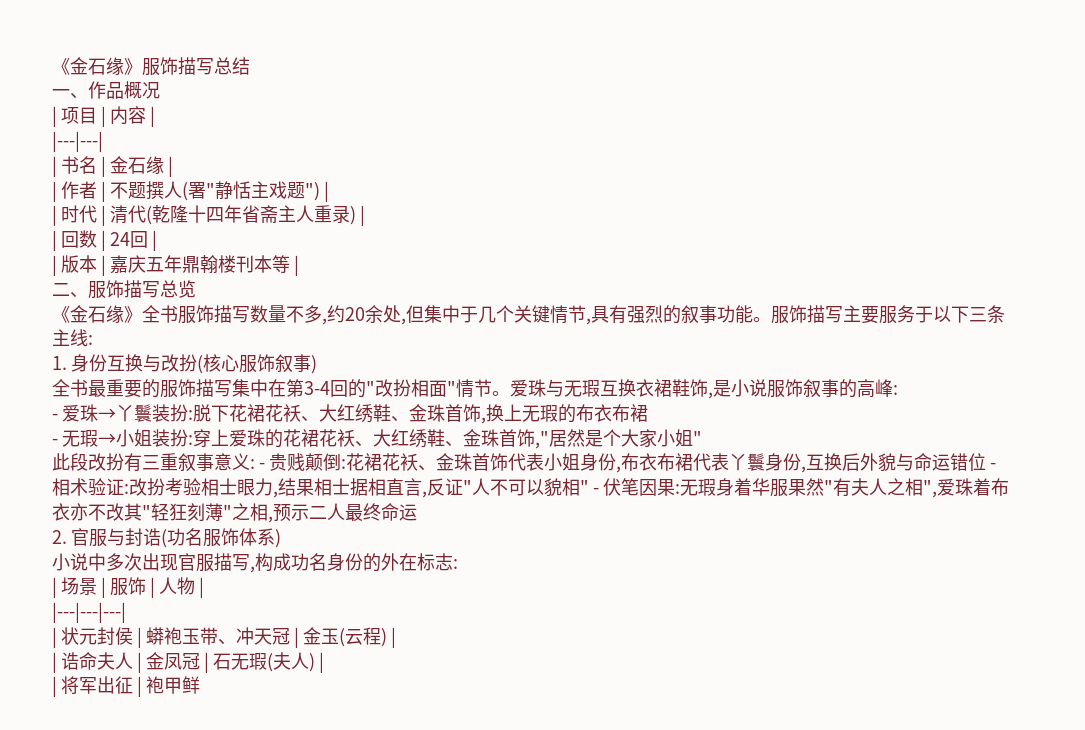《金石缘》服饰描写总结
一、作品概况
| 项目 | 内容 |
|---|---|
| 书名 | 金石缘 |
| 作者 | 不题撰人(署"静恬主戏题") |
| 时代 | 清代(乾隆十四年省斋主人重录) |
| 回数 | 24回 |
| 版本 | 嘉庆五年鼎翰楼刊本等 |
二、服饰描写总览
《金石缘》全书服饰描写数量不多,约20余处,但集中于几个关键情节,具有强烈的叙事功能。服饰描写主要服务于以下三条主线:
1. 身份互换与改扮(核心服饰叙事)
全书最重要的服饰描写集中在第3-4回的"改扮相面"情节。爱珠与无瑕互换衣裙鞋饰,是小说服饰叙事的高峰:
- 爱珠→丫鬟装扮:脱下花裙花袄、大红绣鞋、金珠首饰,换上无瑕的布衣布裙
- 无瑕→小姐装扮:穿上爱珠的花裙花袄、大红绣鞋、金珠首饰,"居然是个大家小姐"
此段改扮有三重叙事意义: - 贵贱颠倒:花裙花袄、金珠首饰代表小姐身份,布衣布裙代表丫鬟身份,互换后外貌与命运错位 - 相术验证:改扮考验相士眼力,结果相士据相直言,反证"人不可以貌相" - 伏笔因果:无瑕身着华服果然"有夫人之相",爱珠着布衣亦不改其"轻狂刻薄"之相,预示二人最终命运
2. 官服与封诰(功名服饰体系)
小说中多次出现官服描写,构成功名身份的外在标志:
| 场景 | 服饰 | 人物 |
|---|---|---|
| 状元封侯 | 蟒袍玉带、冲天冠 | 金玉(云程) |
| 诰命夫人 | 金凤冠 | 石无瑕(夫人) |
| 将军出征 | 袍甲鲜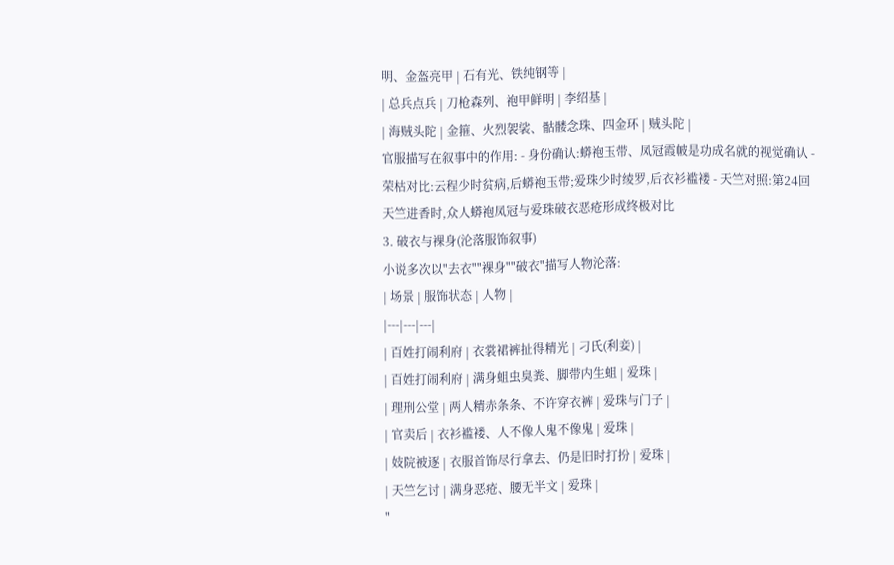明、金盔亮甲 | 石有光、铁纯钢等 |
| 总兵点兵 | 刀枪森列、袍甲鲜明 | 李绍基 |
| 海贼头陀 | 金箍、火烈袈裟、骷髅念珠、四金环 | 贼头陀 |
官服描写在叙事中的作用: - 身份确认:蟒袍玉带、凤冠霞帔是功成名就的视觉确认 - 荣枯对比:云程少时贫病,后蟒袍玉带;爱珠少时绫罗,后衣衫褴褛 - 天竺对照:第24回天竺进香时,众人蟒袍凤冠与爱珠破衣恶疮形成终极对比
3. 破衣与裸身(沦落服饰叙事)
小说多次以"去衣""裸身""破衣"描写人物沦落:
| 场景 | 服饰状态 | 人物 |
|---|---|---|
| 百姓打闹利府 | 衣裳裙裤扯得精光 | 刁氏(利妾) |
| 百姓打闹利府 | 满身蛆虫臭粪、脚带内生蛆 | 爱珠 |
| 理刑公堂 | 两人精赤条条、不许穿衣裤 | 爱珠与门子 |
| 官卖后 | 衣衫褴褛、人不像人鬼不像鬼 | 爱珠 |
| 妓院被逐 | 衣服首饰尽行拿去、仍是旧时打扮 | 爱珠 |
| 天竺乞讨 | 满身恶疮、腰无半文 | 爱珠 |
"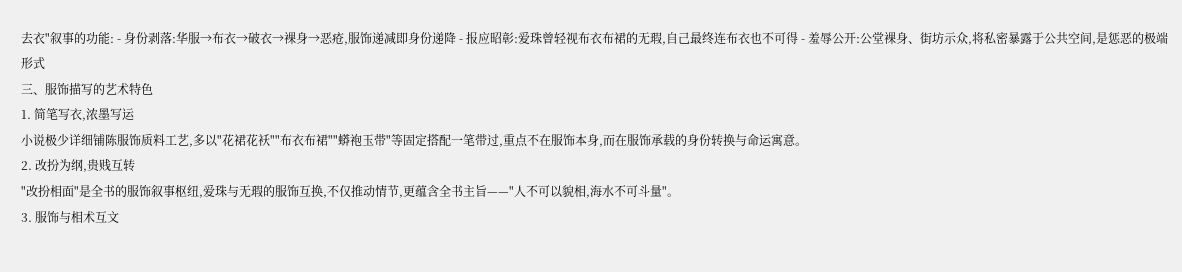去衣"叙事的功能: - 身份剥落:华服→布衣→破衣→裸身→恶疮,服饰递减即身份递降 - 报应昭彰:爱珠曾轻视布衣布裙的无瑕,自己最终连布衣也不可得 - 羞辱公开:公堂裸身、街坊示众,将私密暴露于公共空间,是惩恶的极端形式
三、服饰描写的艺术特色
1. 简笔写衣,浓墨写运
小说极少详细铺陈服饰质料工艺,多以"花裙花袄""布衣布裙""蟒袍玉带"等固定搭配一笔带过,重点不在服饰本身,而在服饰承载的身份转换与命运寓意。
2. 改扮为纲,贵贱互转
"改扮相面"是全书的服饰叙事枢纽,爱珠与无瑕的服饰互换,不仅推动情节,更蕴含全书主旨——"人不可以貌相,海水不可斗量"。
3. 服饰与相术互文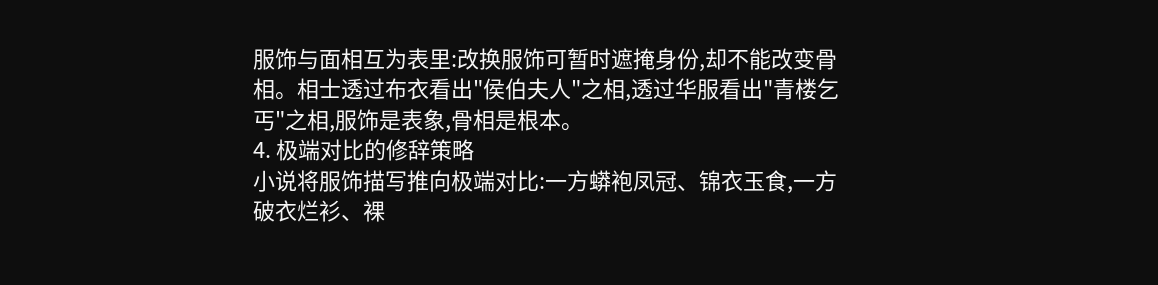服饰与面相互为表里:改换服饰可暂时遮掩身份,却不能改变骨相。相士透过布衣看出"侯伯夫人"之相,透过华服看出"青楼乞丐"之相,服饰是表象,骨相是根本。
4. 极端对比的修辞策略
小说将服饰描写推向极端对比:一方蟒袍凤冠、锦衣玉食,一方破衣烂衫、裸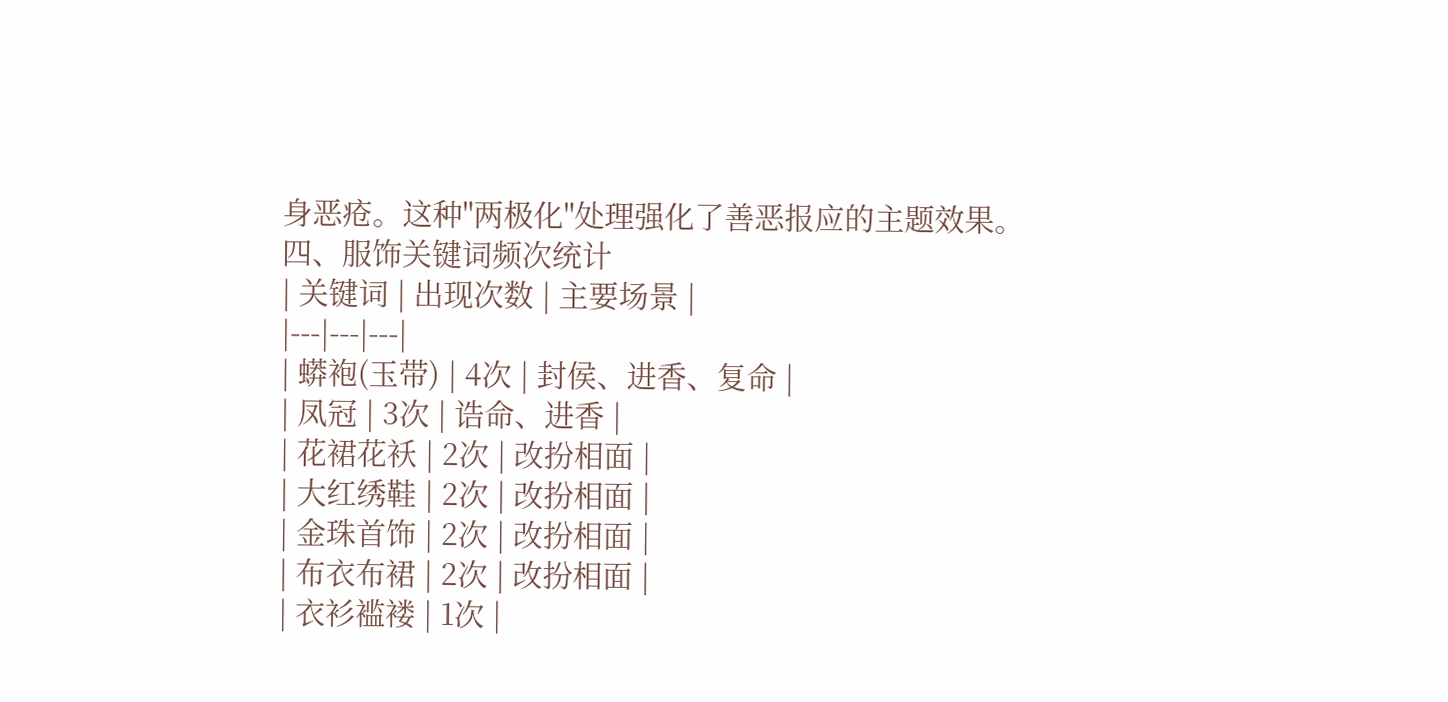身恶疮。这种"两极化"处理强化了善恶报应的主题效果。
四、服饰关键词频次统计
| 关键词 | 出现次数 | 主要场景 |
|---|---|---|
| 蟒袍(玉带) | 4次 | 封侯、进香、复命 |
| 凤冠 | 3次 | 诰命、进香 |
| 花裙花袄 | 2次 | 改扮相面 |
| 大红绣鞋 | 2次 | 改扮相面 |
| 金珠首饰 | 2次 | 改扮相面 |
| 布衣布裙 | 2次 | 改扮相面 |
| 衣衫褴褛 | 1次 |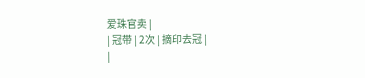爱珠官卖 |
| 冠带 | 2次 | 摘印去冠 |
|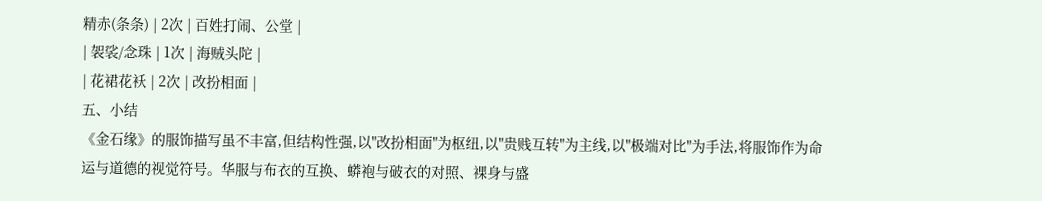精赤(条条) | 2次 | 百姓打闹、公堂 |
| 袈裟/念珠 | 1次 | 海贼头陀 |
| 花裙花袄 | 2次 | 改扮相面 |
五、小结
《金石缘》的服饰描写虽不丰富,但结构性强,以"改扮相面"为枢纽,以"贵贱互转"为主线,以"极端对比"为手法,将服饰作为命运与道德的视觉符号。华服与布衣的互换、蟒袍与破衣的对照、裸身与盛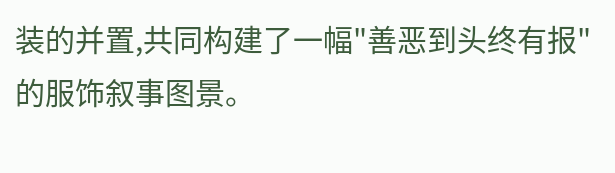装的并置,共同构建了一幅"善恶到头终有报"的服饰叙事图景。